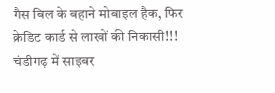गैस बिल के बहाने मोबाइल हैक, फिर क्रेडिट कार्ड से लाखों की निकासी!!!
चंडीगढ़ में साइबर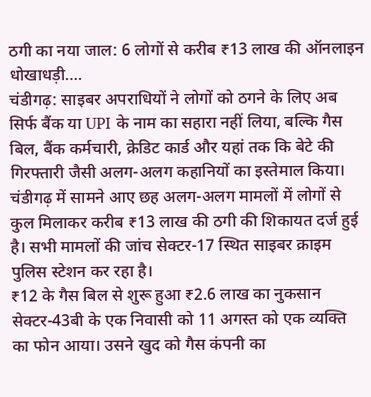ठगी का नया जाल: 6 लोगों से करीब ₹13 लाख की ऑनलाइन धोखाधड़ी….
चंडीगढ़: साइबर अपराधियों ने लोगों को ठगने के लिए अब सिर्फ बैंक या UPI के नाम का सहारा नहीं लिया, बल्कि गैस बिल, बैंक कर्मचारी, क्रेडिट कार्ड और यहां तक कि बेटे की गिरफ्तारी जैसी अलग-अलग कहानियों का इस्तेमाल किया। चंडीगढ़ में सामने आए छह अलग-अलग मामलों में लोगों से कुल मिलाकर करीब ₹13 लाख की ठगी की शिकायत दर्ज हुई है। सभी मामलों की जांच सेक्टर-17 स्थित साइबर क्राइम पुलिस स्टेशन कर रहा है।
₹12 के गैस बिल से शुरू हुआ ₹2.6 लाख का नुकसान
सेक्टर-43बी के एक निवासी को 11 अगस्त को एक व्यक्ति का फोन आया। उसने खुद को गैस कंपनी का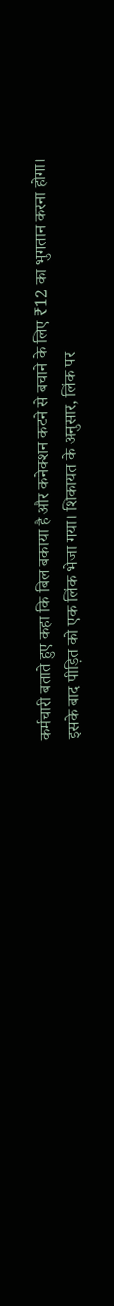कर्मचारी बताते हुए कहा कि बिल बकाया है और कनेक्शन कटने से बचाने के लिए ₹12 का भुगतान करना होगा।
इसके बाद पीड़ित को एक लिंक भेजा गया। शिकायत के अनुसार, लिंक पर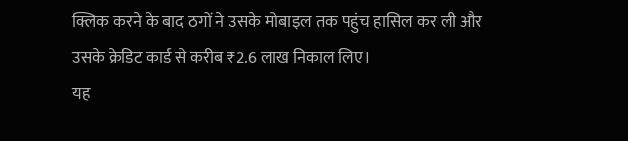क्लिक करने के बाद ठगों ने उसके मोबाइल तक पहुंच हासिल कर ली और उसके क्रेडिट कार्ड से करीब ₹2.6 लाख निकाल लिए।
यह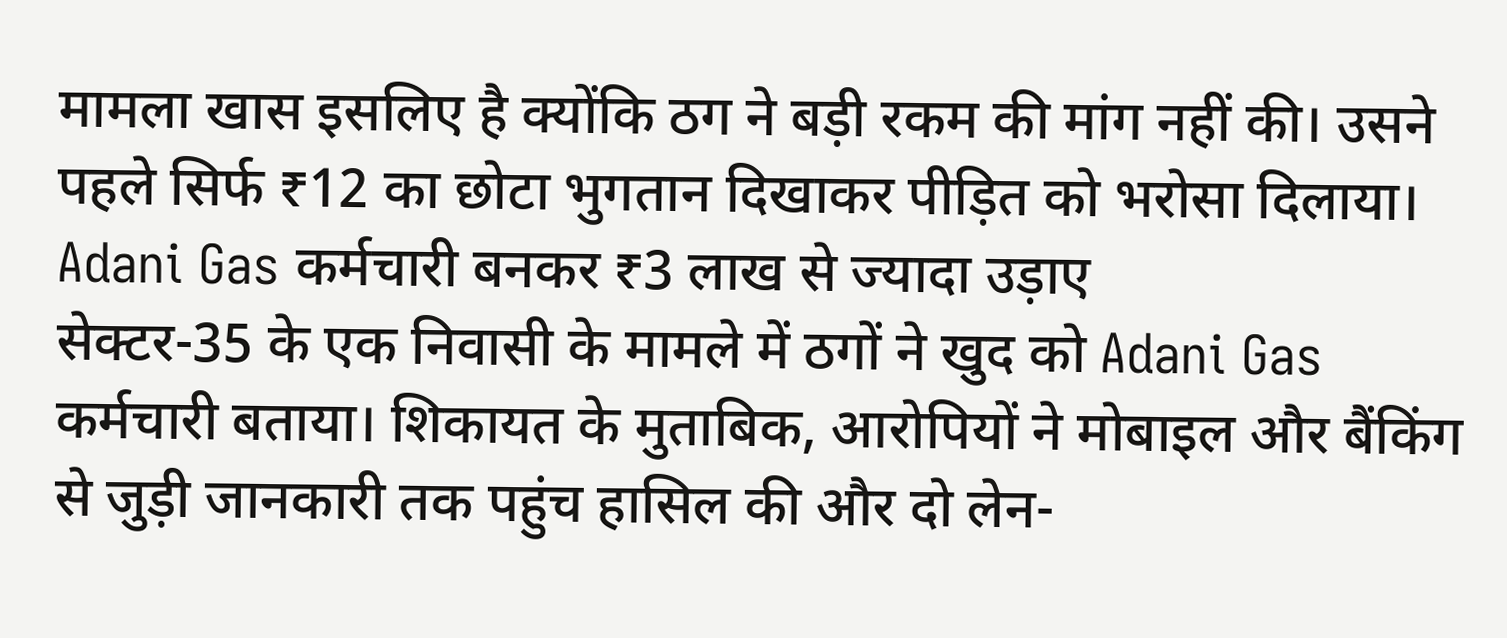मामला खास इसलिए है क्योंकि ठग ने बड़ी रकम की मांग नहीं की। उसने पहले सिर्फ ₹12 का छोटा भुगतान दिखाकर पीड़ित को भरोसा दिलाया।
Adani Gas कर्मचारी बनकर ₹3 लाख से ज्यादा उड़ाए
सेक्टर-35 के एक निवासी के मामले में ठगों ने खुद को Adani Gas कर्मचारी बताया। शिकायत के मुताबिक, आरोपियों ने मोबाइल और बैंकिंग से जुड़ी जानकारी तक पहुंच हासिल की और दो लेन-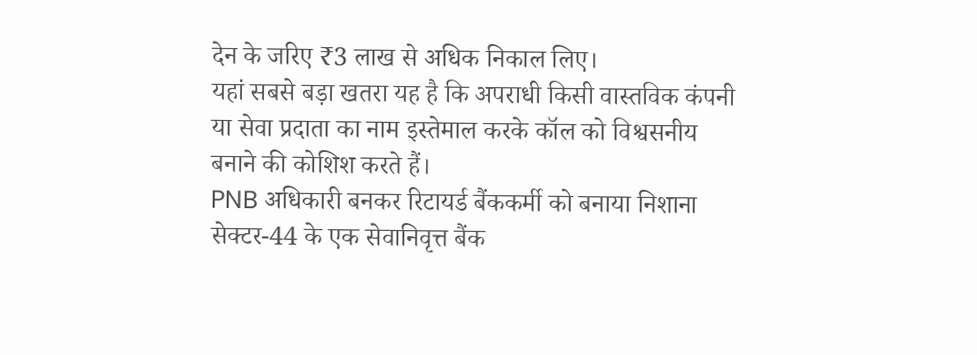देन के जरिए ₹3 लाख से अधिक निकाल लिए।
यहां सबसे बड़ा खतरा यह है कि अपराधी किसी वास्तविक कंपनी या सेवा प्रदाता का नाम इस्तेमाल करके कॉल को विश्वसनीय बनाने की कोशिश करते हैं।
PNB अधिकारी बनकर रिटायर्ड बैंककर्मी को बनाया निशाना
सेक्टर-44 के एक सेवानिवृत्त बैंक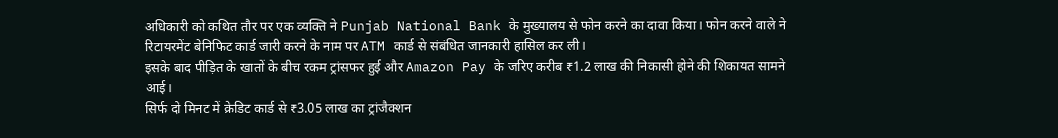अधिकारी को कथित तौर पर एक व्यक्ति ने Punjab National Bank के मुख्यालय से फोन करने का दावा किया। फोन करने वाले ने रिटायरमेंट बेनिफिट कार्ड जारी करने के नाम पर ATM कार्ड से संबंधित जानकारी हासिल कर ली।
इसके बाद पीड़ित के खातों के बीच रकम ट्रांसफर हुई और Amazon Pay के जरिए करीब ₹1.2 लाख की निकासी होने की शिकायत सामने आई।
सिर्फ दो मिनट में क्रेडिट कार्ड से ₹3.05 लाख का ट्रांजैक्शन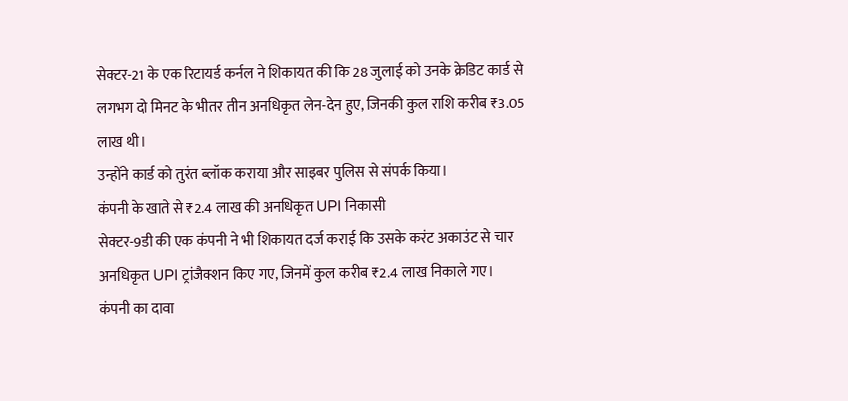सेक्टर-21 के एक रिटायर्ड कर्नल ने शिकायत की कि 28 जुलाई को उनके क्रेडिट कार्ड से लगभग दो मिनट के भीतर तीन अनधिकृत लेन-देन हुए, जिनकी कुल राशि करीब ₹3.05 लाख थी।
उन्होंने कार्ड को तुरंत ब्लॉक कराया और साइबर पुलिस से संपर्क किया।
कंपनी के खाते से ₹2.4 लाख की अनधिकृत UPI निकासी
सेक्टर-9डी की एक कंपनी ने भी शिकायत दर्ज कराई कि उसके करंट अकाउंट से चार अनधिकृत UPI ट्रांजैक्शन किए गए, जिनमें कुल करीब ₹2.4 लाख निकाले गए।
कंपनी का दावा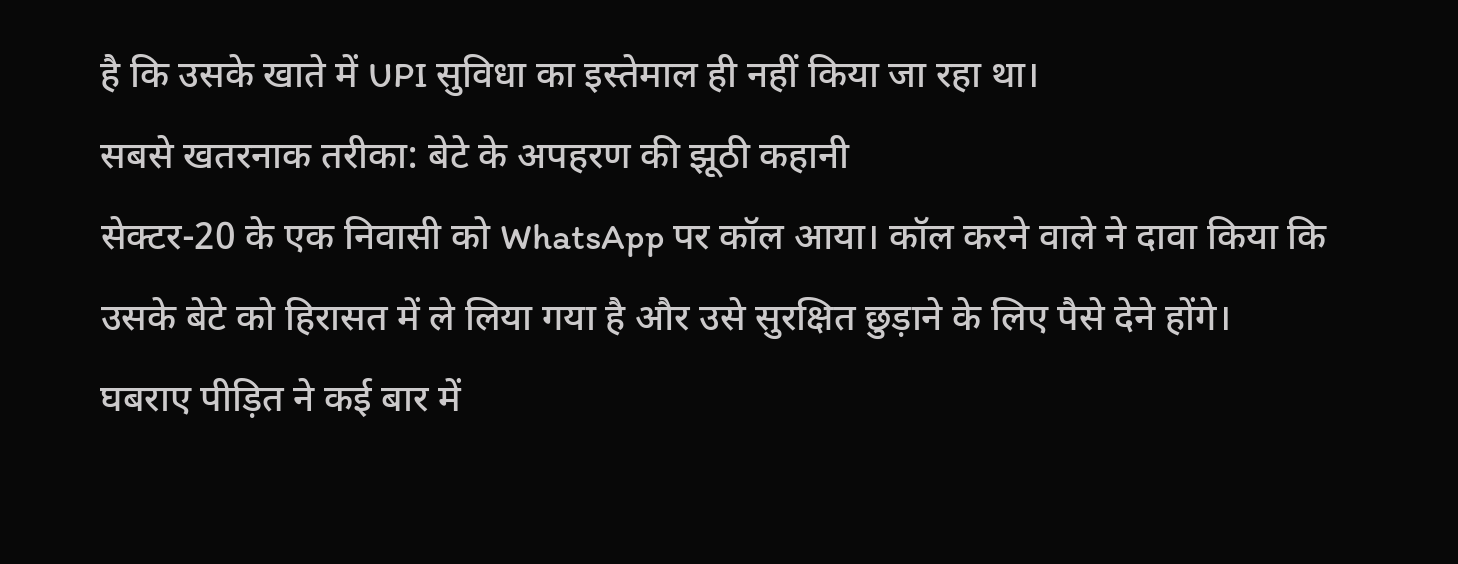है कि उसके खाते में UPI सुविधा का इस्तेमाल ही नहीं किया जा रहा था।
सबसे खतरनाक तरीका: बेटे के अपहरण की झूठी कहानी
सेक्टर-20 के एक निवासी को WhatsApp पर कॉल आया। कॉल करने वाले ने दावा किया कि उसके बेटे को हिरासत में ले लिया गया है और उसे सुरक्षित छुड़ाने के लिए पैसे देने होंगे।
घबराए पीड़ित ने कई बार में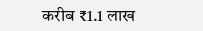करीब ₹1.1 लाख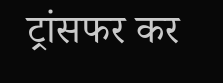ट्रांसफर कर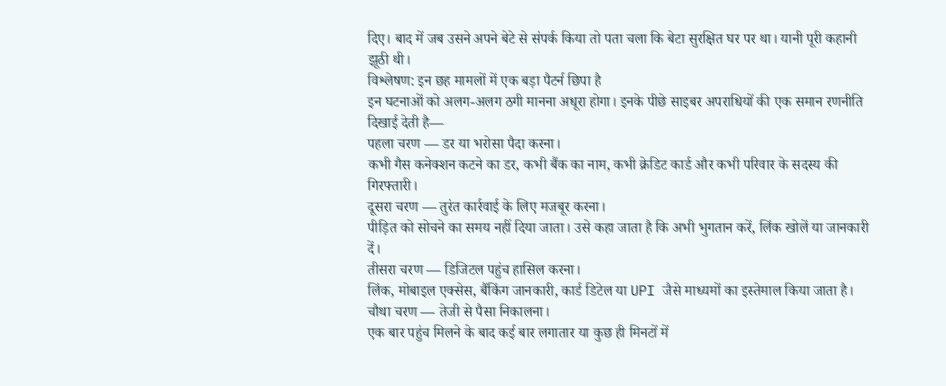दिए। बाद में जब उसने अपने बेटे से संपर्क किया तो पता चला कि बेटा सुरक्षित घर पर था। यानी पूरी कहानी झूठी थी।
विश्लेषण: इन छह मामलों में एक बड़ा पैटर्न छिपा है
इन घटनाओं को अलग-अलग ठगी मानना अधूरा होगा। इनके पीछे साइबर अपराधियों की एक समान रणनीति दिखाई देती है—
पहला चरण — डर या भरोसा पैदा करना।
कभी गैस कनेक्शन कटने का डर, कभी बैंक का नाम, कभी क्रेडिट कार्ड और कभी परिवार के सदस्य की गिरफ्तारी।
दूसरा चरण — तुरंत कार्रवाई के लिए मजबूर करना।
पीड़ित को सोचने का समय नहीं दिया जाता। उसे कहा जाता है कि अभी भुगतान करें, लिंक खोलें या जानकारी दें।
तीसरा चरण — डिजिटल पहुंच हासिल करना।
लिंक, मोबाइल एक्सेस, बैंकिंग जानकारी, कार्ड डिटेल या UPI जैसे माध्यमों का इस्तेमाल किया जाता है।
चौथा चरण — तेजी से पैसा निकालना।
एक बार पहुंच मिलने के बाद कई बार लगातार या कुछ ही मिनटों में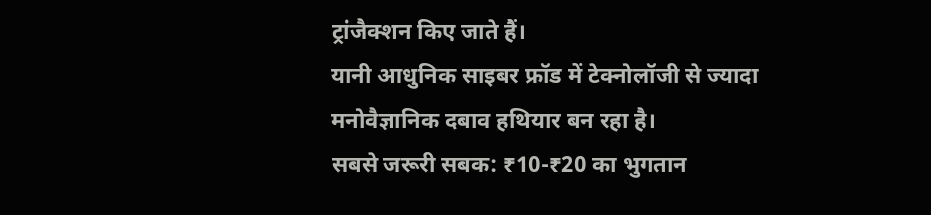ट्रांजैक्शन किए जाते हैं।
यानी आधुनिक साइबर फ्रॉड में टेक्नोलॉजी से ज्यादा मनोवैज्ञानिक दबाव हथियार बन रहा है।
सबसे जरूरी सबक: ₹10-₹20 का भुगतान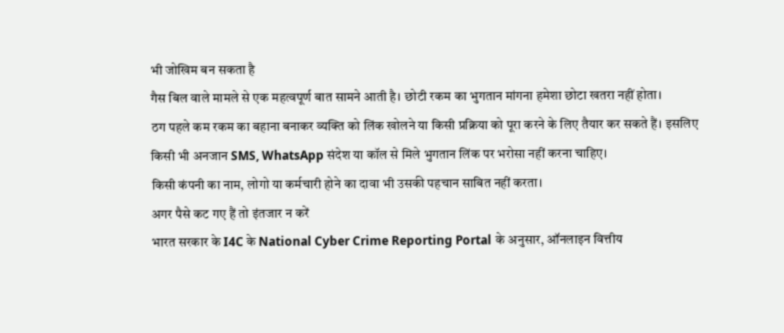भी जोखिम बन सकता है
गैस बिल वाले मामले से एक महत्वपूर्ण बात सामने आती है। छोटी रकम का भुगतान मांगना हमेशा छोटा खतरा नहीं होता।
ठग पहले कम रकम का बहाना बनाकर व्यक्ति को लिंक खोलने या किसी प्रक्रिया को पूरा करने के लिए तैयार कर सकते हैं। इसलिए किसी भी अनजान SMS, WhatsApp संदेश या कॉल से मिले भुगतान लिंक पर भरोसा नहीं करना चाहिए।
किसी कंपनी का नाम, लोगो या कर्मचारी होने का दावा भी उसकी पहचान साबित नहीं करता।
अगर पैसे कट गए हैं तो इंतजार न करें
भारत सरकार के I4C के National Cyber Crime Reporting Portal के अनुसार, ऑनलाइन वित्तीय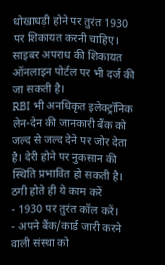धोखाधड़ी होने पर तुरंत 1930 पर शिकायत करनी चाहिए। साइबर अपराध की शिकायत ऑनलाइन पोर्टल पर भी दर्ज की जा सकती है।
RBI भी अनधिकृत इलेक्ट्रॉनिक लेन-देन की जानकारी बैंक को जल्द से जल्द देने पर जोर देता है। देरी होने पर नुकसान की स्थिति प्रभावित हो सकती है।
ठगी होते ही ये काम करें
- 1930 पर तुरंत कॉल करें।
- अपने बैंक/कार्ड जारी करने वाली संस्था को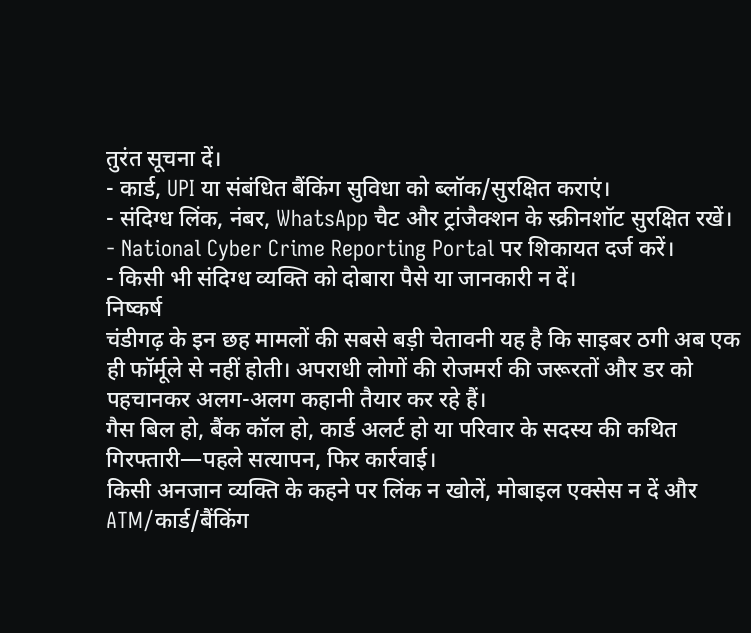तुरंत सूचना दें।
- कार्ड, UPI या संबंधित बैंकिंग सुविधा को ब्लॉक/सुरक्षित कराएं।
- संदिग्ध लिंक, नंबर, WhatsApp चैट और ट्रांजैक्शन के स्क्रीनशॉट सुरक्षित रखें।
- National Cyber Crime Reporting Portal पर शिकायत दर्ज करें।
- किसी भी संदिग्ध व्यक्ति को दोबारा पैसे या जानकारी न दें।
निष्कर्ष
चंडीगढ़ के इन छह मामलों की सबसे बड़ी चेतावनी यह है कि साइबर ठगी अब एक ही फॉर्मूले से नहीं होती। अपराधी लोगों की रोजमर्रा की जरूरतों और डर को पहचानकर अलग-अलग कहानी तैयार कर रहे हैं।
गैस बिल हो, बैंक कॉल हो, कार्ड अलर्ट हो या परिवार के सदस्य की कथित गिरफ्तारी—पहले सत्यापन, फिर कार्रवाई।
किसी अनजान व्यक्ति के कहने पर लिंक न खोलें, मोबाइल एक्सेस न दें और ATM/कार्ड/बैंकिंग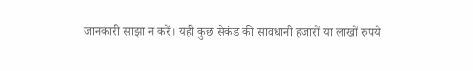जानकारी साझा न करें। यही कुछ सेकंड की सावधानी हजारों या लाखों रुपये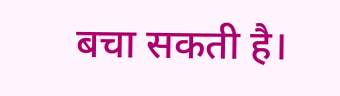बचा सकती है।